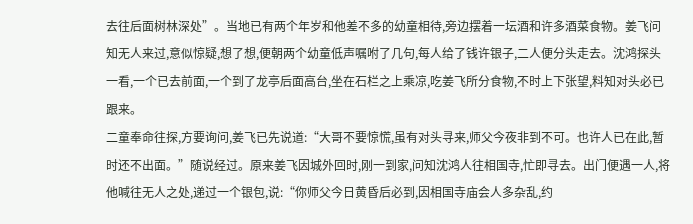去往后面树林深处”。当地已有两个年岁和他差不多的幼童相待,旁边摆着一坛酒和许多酒菜食物。姜飞问知无人来过,意似惊疑,想了想,便朝两个幼童低声嘱咐了几句,每人给了钱许银子,二人便分头走去。沈鸿探头一看,一个已去前面,一个到了龙亭后面高台,坐在石栏之上乘凉,吃姜飞所分食物,不时上下张望,料知对头必已跟来。
二童奉命往探,方要询问,姜飞已先说道:“大哥不要惊慌,虽有对头寻来,师父今夜非到不可。也许人已在此,暂时还不出面。”随说经过。原来姜飞因城外回时,刚一到家,问知沈鸿人往相国寺,忙即寻去。出门便遇一人,将他喊往无人之处,递过一个银包,说:“你师父今日黄昏后必到,因相国寺庙会人多杂乱,约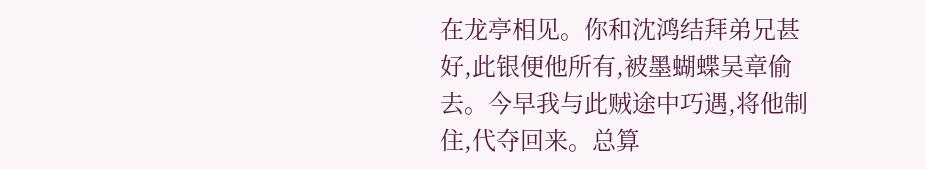在龙亭相见。你和沈鸿结拜弟兄甚好,此银便他所有,被墨蝴蝶吴章偷去。今早我与此贼途中巧遇,将他制住,代夺回来。总算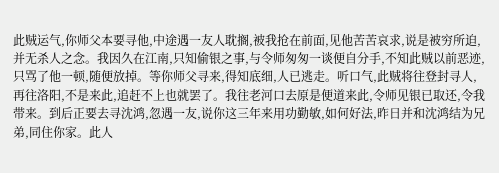此贼运气,你师父本要寻他,中途遇一友人耽搁,被我抢在前面,见他苦苦哀求,说是被穷所迫,并无杀人之念。我因久在江南,只知偷银之事,与令师匆匆一谈便自分手,不知此贼以前恶迹,只骂了他一顿,随便放掉。等你师父寻来,得知底细,人已逃走。听口气,此贼将往登封寻人,再往洛阳,不是来此,追赶不上也就罢了。我往老河口去原是便道来此,令师见银已取还,令我带来。到后正要去寻沈鸿,忽遇一友,说你这三年来用功勤敏,如何好法,昨日并和沈鸿结为兄弟,同住你家。此人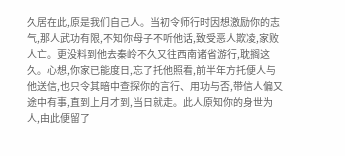久居在此,原是我们自己人。当初令师行时因想激励你的志气,那人武功有限,不知你母子不听他话,致受恶人欺凌,家败人亡。更没料到他去秦岭不久又往西南诸省游行,耽搁这久。心想,你家已能度日,忘了托他照看,前半年方托便人与他送信,也只令其暗中查探你的言行、用功与否,带信人偏又途中有事,直到上月才到,当日就走。此人原知你的身世为人,由此便留了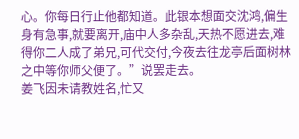心。你每日行止他都知道。此银本想面交沈鸿,偏生身有急事,就要离开,庙中人多杂乱,天热不愿进去,难得你二人成了弟兄,可代交付,今夜去往龙亭后面树林之中等你师父便了。”说罢走去。
姜飞因未请教姓名,忙又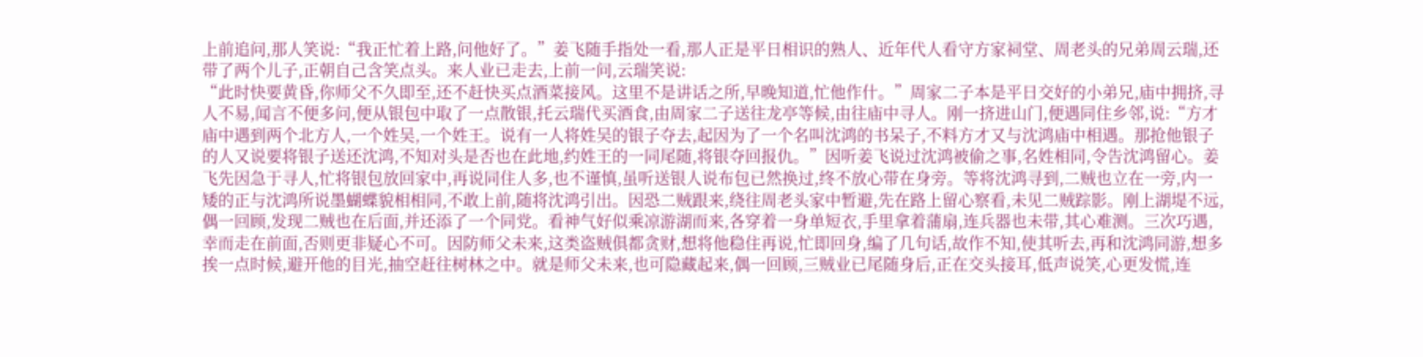上前追问,那人笑说:“我正忙着上路,问他好了。”姜飞随手指处一看,那人正是平日相识的熟人、近年代人看守方家祠堂、周老头的兄弟周云瑞,还带了两个儿子,正朝自己含笑点头。来人业已走去,上前一问,云瑞笑说:
“此时快要黄昏,你师父不久即至,还不赶快买点酒菜接风。这里不是讲话之所,早晚知道,忙他作什。”周家二子本是平日交好的小弟兄,庙中拥挤,寻人不易,闻言不便多问,便从银包中取了一点散银,托云瑞代买酒食,由周家二子送往龙亭等候,由往庙中寻人。刚一挤进山门,便遇同住乡邻,说:“方才庙中遇到两个北方人,一个姓吴,一个姓王。说有一人将姓吴的银子夺去,起因为了一个名叫沈鸿的书呆子,不料方才又与沈鸿庙中相遇。那抢他银子的人又说要将银子送还沈鸿,不知对头是否也在此地,约姓王的一同尾随,将银夺回报仇。”因听姜飞说过沈鸿被偷之事,名姓相同,令告沈鸿留心。姜飞先因急于寻人,忙将银包放回家中,再说同住人多,也不谨慎,虽听送银人说布包已然换过,终不放心带在身旁。等将沈鸿寻到,二贼也立在一旁,内一矮的正与沈鸿所说墨蝴蝶貌相相同,不敢上前,随将沈鸿引出。因恐二贼跟来,绕往周老头家中暂避,先在路上留心察看,未见二贼踪影。刚上湖堤不远,偶一回顾,发现二贼也在后面,并还添了一个同党。看神气好似乘凉游湖而来,各穿着一身单短衣,手里拿着蒲扇,连兵器也未带,其心难测。三次巧遇,幸而走在前面,否则更非疑心不可。因防师父未来,这类盗贼俱都贪财,想将他稳住再说,忙即回身,编了几句话,故作不知,使其听去,再和沈鸿同游,想多挨一点时候,避开他的目光,抽空赶往树林之中。就是师父未来,也可隐藏起来,偶一回顾,三贼业已尾随身后,正在交头接耳,低声说笑,心更发慌,连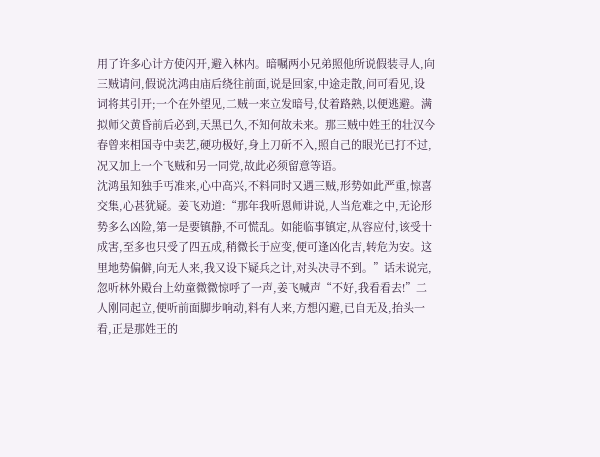用了许多心计方使闪开,避入林内。暗嘱两小兄弟照他所说假装寻人,向三贼请问,假说沈鸿由庙后绕往前面,说是回家,中途走散,问可看见,设词将其引开;一个在外望见,二贼一来立发暗号,仗着路熟,以便逃避。满拟师父黄昏前后必到,天黑已久,不知何故未来。那三贼中姓王的壮汉今春曾来相国寺中卖艺,硬功极好,身上刀斫不入,照自己的眼光已打不过,况又加上一个飞贼和另一同党,故此必须留意等语。
沈鸿虽知独手丐准来,心中高兴,不料同时又遇三贼,形势如此严重,惊喜交集,心甚犹疑。姜飞劝道:“那年我听恩师讲说,人当危难之中,无论形势多么凶险,第一是要镇静,不可慌乱。如能临事镇定,从容应付,该受十成害,至多也只受了四五成,稍微长于应变,便可逢凶化吉,转危为安。这里地势偏僻,向无人来,我又设下疑兵之计,对头决寻不到。”话未说完,忽听林外殿台上幼童微微惊呼了一声,姜飞喊声“不好,我看看去!”二人刚同起立,便听前面脚步响动,料有人来,方想闪避,已自无及,抬头一看,正是那姓王的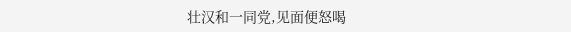壮汉和一同党,见面便怒喝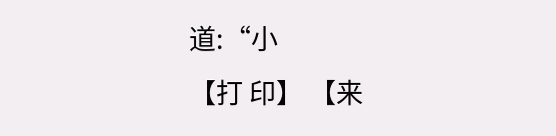道:“小
【打 印】 【来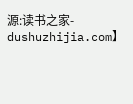源:读书之家-dushuzhijia.com】